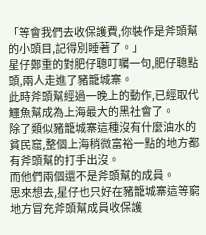「等會我們去收保護費,你裝作是斧頭幫的小頭目,記得別睡著了。」
星仔鄭重的對肥仔聰叮囑一句,肥仔聰點頭,兩人走進了豬籠城寨。
此時斧頭幫經過一晚上的動作,已經取代鱷魚幫成為上海最大的黑社會了。
除了類似豬籠城寨這種沒有什麼油水的貧民窟,整個上海稍微富裕一點的地方都有斧頭幫的打手出沒。
而他們兩個還不是斧頭幫的成員。
思來想去,星仔也只好在豬籠城寨這等窮地方冒充斧頭幫成員收保護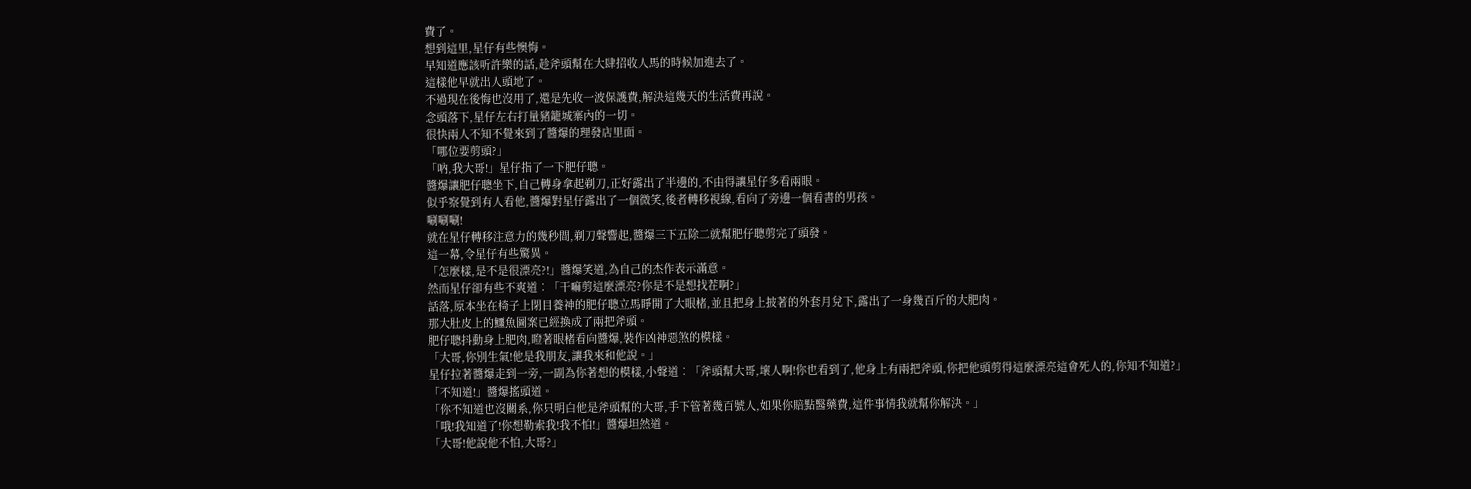費了。
想到這里,星仔有些懊悔。
早知道應該听許樂的話,趁斧頭幫在大肆招收人馬的時候加進去了。
這樣他早就出人頭地了。
不過現在後悔也沒用了,還是先收一波保護費,解決這幾天的生活費再說。
念頭落下,星仔左右打量豬籠城寨內的一切。
很快兩人不知不覺來到了醬爆的理發店里面。
「哪位要剪頭?」
「吶,我大哥!」星仔指了一下肥仔聰。
醬爆讓肥仔聰坐下,自己轉身拿起剃刀,正好露出了半邊的,不由得讓星仔多看兩眼。
似乎察覺到有人看他,醬爆對星仔露出了一個微笑,後者轉移視線,看向了旁邊一個看書的男孩。
唰唰唰!
就在星仔轉移注意力的幾秒間,剃刀聲響起,醬爆三下五除二就幫肥仔聰剪完了頭發。
這一幕,令星仔有些驚異。
「怎麼樣,是不是很漂亮?!」醬爆笑道,為自己的杰作表示滿意。
然而星仔卻有些不爽道︰「干嘛剪這麼漂亮?你是不是想找茬啊?」
話落,原本坐在椅子上閉目養神的肥仔聰立馬睜開了大眼楮,並且把身上披著的外套月兌下,露出了一身幾百斤的大肥肉。
那大肚皮上的鱷魚圖案已經換成了兩把斧頭。
肥仔聰抖動身上肥肉,瞪著眼楮看向醬爆,裝作凶神惡煞的模樣。
「大哥,你別生氣!他是我朋友,讓我來和他說。」
星仔拉著醬爆走到一旁,一副為你著想的模樣,小聲道︰「斧頭幫大哥,壞人啊!你也看到了,他身上有兩把斧頭,你把他頭剪得這麼漂亮這會死人的,你知不知道?」
「不知道!」醬爆搖頭道。
「你不知道也沒關系,你只明白他是斧頭幫的大哥,手下管著幾百號人,如果你賠點醫藥費,這件事情我就幫你解決。」
「哦!我知道了!你想勒索我!我不怕!」醬爆坦然道。
「大哥!他說他不怕,大哥?」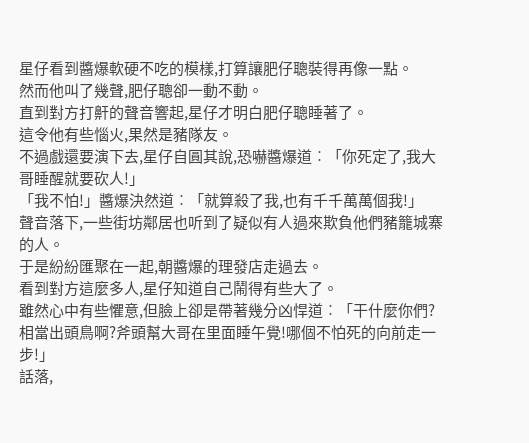星仔看到醬爆軟硬不吃的模樣,打算讓肥仔聰裝得再像一點。
然而他叫了幾聲,肥仔聰卻一動不動。
直到對方打鼾的聲音響起,星仔才明白肥仔聰睡著了。
這令他有些惱火,果然是豬隊友。
不過戲還要演下去,星仔自圓其說,恐嚇醬爆道︰「你死定了,我大哥睡醒就要砍人!」
「我不怕!」醬爆決然道︰「就算殺了我,也有千千萬萬個我!」
聲音落下,一些街坊鄰居也听到了疑似有人過來欺負他們豬籠城寨的人。
于是紛紛匯聚在一起,朝醬爆的理發店走過去。
看到對方這麼多人,星仔知道自己鬧得有些大了。
雖然心中有些懼意,但臉上卻是帶著幾分凶悍道︰「干什麼你們?相當出頭鳥啊?斧頭幫大哥在里面睡午覺!哪個不怕死的向前走一步!」
話落,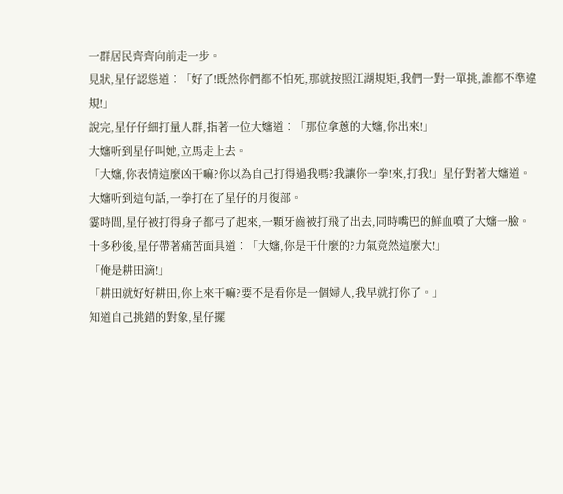一群居民齊齊向前走一步。
見狀,星仔認慫道︰「好了!既然你們都不怕死,那就按照江湖規矩,我們一對一單挑,誰都不準違規!」
說完,星仔仔細打量人群,指著一位大嬸道︰「那位拿蔥的大嬸,你出來!」
大嬸听到星仔叫她,立馬走上去。
「大嬸,你表情這麼凶干嘛?你以為自己打得過我嗎?我讓你一拳!來,打我!」星仔對著大嬸道。
大嬸听到這句話,一拳打在了星仔的月復部。
霎時間,星仔被打得身子都弓了起來,一顆牙齒被打飛了出去,同時嘴巴的鮮血噴了大嬸一臉。
十多秒後,星仔帶著痛苦面具道︰「大嬸,你是干什麼的?力氣竟然這麼大!」
「俺是耕田滴!」
「耕田就好好耕田,你上來干嘛?要不是看你是一個婦人,我早就打你了。」
知道自己挑錯的對象,星仔擺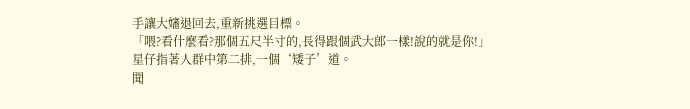手讓大嬸退回去,重新挑選目標。
「喂?看什麼看?那個五尺半寸的,長得跟個武大郎一樣!說的就是你!」
星仔指著人群中第二排,一個‘矮子’道。
聞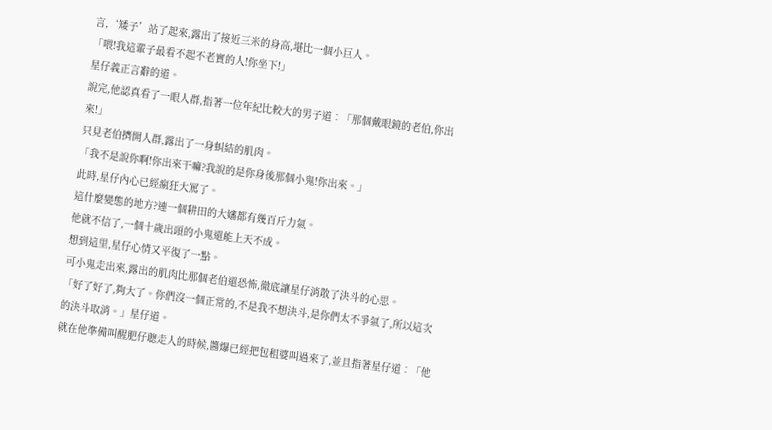言,‘矮子’站了起來,露出了接近三米的身高,堪比一個小巨人。
「喂!我這輩子最看不起不老實的人!你坐下!」
星仔義正言辭的道。
說完,他認真看了一眼人群,指著一位年紀比較大的男子道︰「那個戴眼鏡的老伯,你出來!」
只見老伯擠開人群,露出了一身虯結的肌肉。
「我不是說你啊!你出來干嘛?我說的是你身後那個小鬼!你出來。」
此時,星仔內心已經瘋狂大罵了。
這什麼變態的地方?連一個耕田的大嬸都有幾百斤力氣。
他就不信了,一個十歲出頭的小鬼還能上天不成。
想到這里,星仔心情又平復了一點。
可小鬼走出來,露出的肌肉比那個老伯還恐怖,徹底讓星仔消散了決斗的心思。
「好了好了,夠大了。你們沒一個正常的,不是我不想決斗,是你們太不爭氣了,所以這次的決斗取消。」星仔道。
就在他準備叫醒肥仔聰走人的時候,醬爆已經把包租婆叫過來了,並且指著星仔道︰「他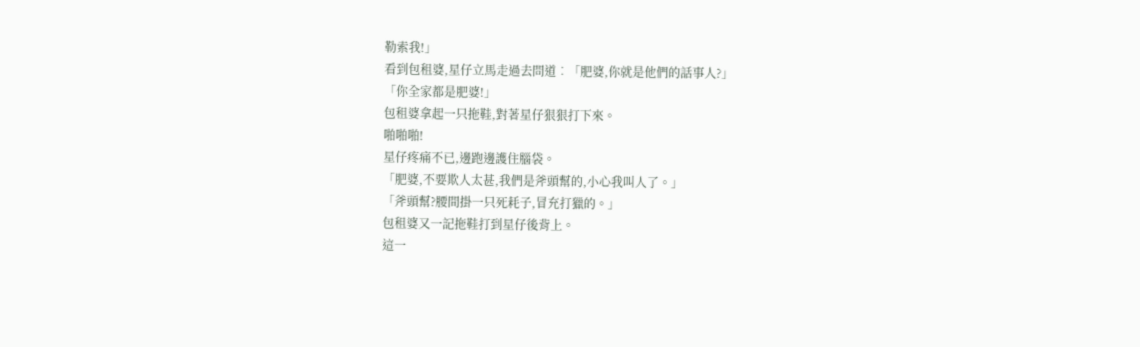勒索我!」
看到包租婆,星仔立馬走過去問道︰「肥婆,你就是他們的話事人?」
「你全家都是肥婆!」
包租婆拿起一只拖鞋,對著星仔狠狠打下來。
啪啪啪!
星仔疼痛不已,邊跑邊護住腦袋。
「肥婆,不要欺人太甚,我們是斧頭幫的,小心我叫人了。」
「斧頭幫?腰間掛一只死耗子,冒充打獵的。」
包租婆又一記拖鞋打到星仔後背上。
這一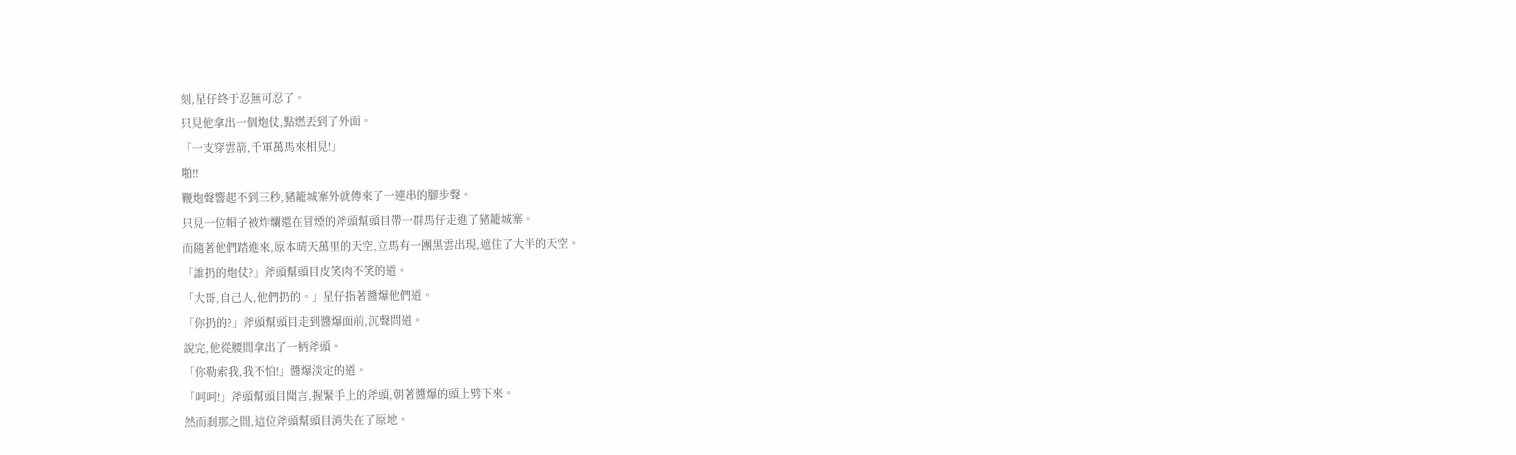刻,星仔終于忍無可忍了。
只見他拿出一個炮仗,點燃丟到了外面。
「一支穿雲箭,千軍萬馬來相見!」
啪!!
鞭炮聲響起不到三秒,豬籠城寨外就傳來了一連串的腳步聲。
只見一位帽子被炸爛還在冒煙的斧頭幫頭目帶一群馬仔走進了豬籠城寨。
而隨著他們踏進來,原本晴天萬里的天空,立馬有一團黑雲出現,遮住了大半的天空。
「誰扔的炮仗?」斧頭幫頭目皮笑肉不笑的道。
「大哥,自己人,他們扔的。」星仔指著醬爆他們道。
「你扔的?」斧頭幫頭目走到醬爆面前,沉聲問道。
說完,他從腰間拿出了一柄斧頭。
「你勒索我,我不怕!」醬爆淡定的道。
「呵呵!」斧頭幫頭目聞言,握緊手上的斧頭,朝著醬爆的頭上劈下來。
然而剎那之間,這位斧頭幫頭目消失在了原地。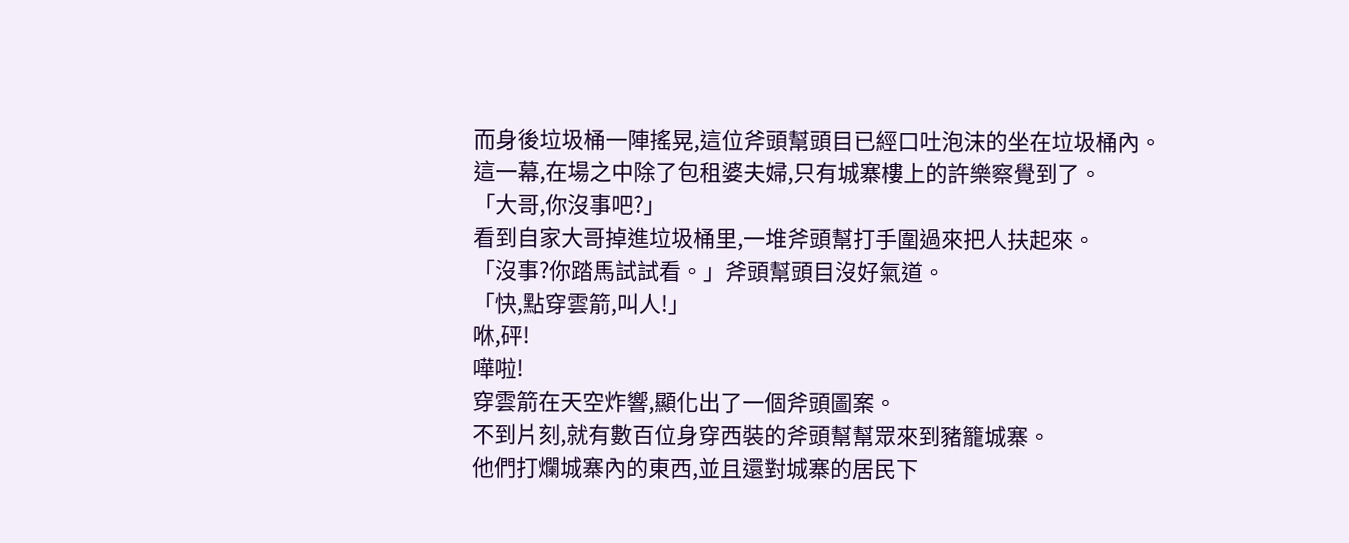而身後垃圾桶一陣搖晃,這位斧頭幫頭目已經口吐泡沫的坐在垃圾桶內。
這一幕,在場之中除了包租婆夫婦,只有城寨樓上的許樂察覺到了。
「大哥,你沒事吧?」
看到自家大哥掉進垃圾桶里,一堆斧頭幫打手圍過來把人扶起來。
「沒事?你踏馬試試看。」斧頭幫頭目沒好氣道。
「快,點穿雲箭,叫人!」
咻,砰!
嘩啦!
穿雲箭在天空炸響,顯化出了一個斧頭圖案。
不到片刻,就有數百位身穿西裝的斧頭幫幫眾來到豬籠城寨。
他們打爛城寨內的東西,並且還對城寨的居民下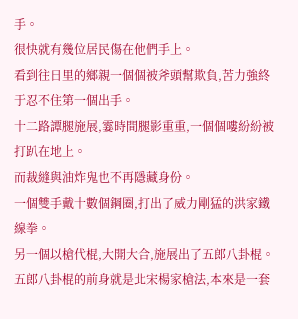手。
很快就有幾位居民傷在他們手上。
看到往日里的鄉親一個個被斧頭幫欺負,苦力強終于忍不住第一個出手。
十二路譚腿施展,霎時間腿影重重,一個個嘍紛紛被打趴在地上。
而裁縫與油炸鬼也不再隱藏身份。
一個雙手戴十數個鋼圈,打出了威力剛猛的洪家鐵線拳。
另一個以槍代棍,大開大合,施展出了五郎八卦棍。
五郎八卦棍的前身就是北宋楊家槍法,本來是一套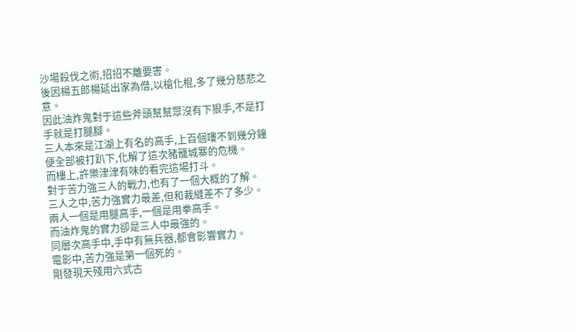沙場殺伐之術,招招不離要害。
後因楊五郎楊延出家為僧,以槍化棍,多了幾分慈悲之意。
因此油炸鬼對于這些斧頭幫幫眾沒有下狠手,不是打手就是打腿腳。
三人本來是江湖上有名的高手,上百個嘍不到幾分鐘便全部被打趴下,化解了這次豬籠城寨的危機。
而樓上,許樂津津有味的看完這場打斗。
對于苦力強三人的戰力,也有了一個大概的了解。
三人之中,苦力強實力最差,但和裁縫差不了多少。
兩人一個是用腿高手,一個是用拳高手。
而油炸鬼的實力卻是三人中最強的。
同層次高手中,手中有無兵器,都會影響實力。
電影中,苦力強是第一個死的。
剛發現天殘用六式古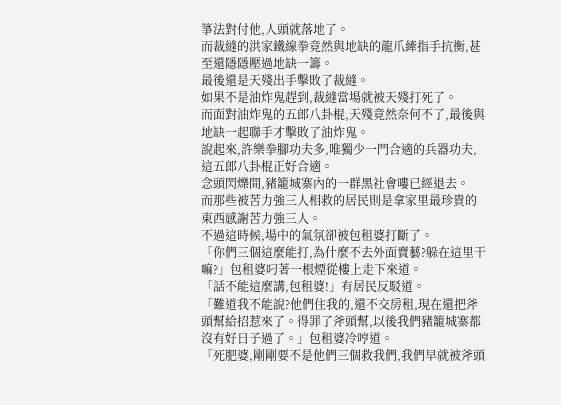箏法對付他,人頭就落地了。
而裁縫的洪家鐵線拳竟然與地缺的龍爪縴指手抗衡,甚至還隱隱壓過地缺一籌。
最後還是天殘出手擊敗了裁縫。
如果不是油炸鬼趕到,裁縫當場就被天殘打死了。
而面對油炸鬼的五郎八卦棍,天殘竟然奈何不了,最後與地缺一起聯手才擊敗了油炸鬼。
說起來,許樂拳腳功夫多,唯獨少一門合適的兵器功夫,這五郎八卦棍正好合適。
念頭閃爍間,豬籠城寨內的一群黑社會嘍已經退去。
而那些被苦力強三人相救的居民則是拿家里最珍貴的東西感謝苦力強三人。
不過這時候,場中的氣氛卻被包租婆打斷了。
「你們三個這麼能打,為什麼不去外面賣藝?躲在這里干嘛?」包租婆叼著一根煙從樓上走下來道。
「話不能這麼講,包租婆!」有居民反駁道。
「難道我不能說?他們住我的,還不交房租,現在還把斧頭幫給招惹來了。得罪了斧頭幫,以後我們豬籠城寨都沒有好日子過了。」包租婆冷哼道。
「死肥婆,剛剛要不是他們三個救我們,我們早就被斧頭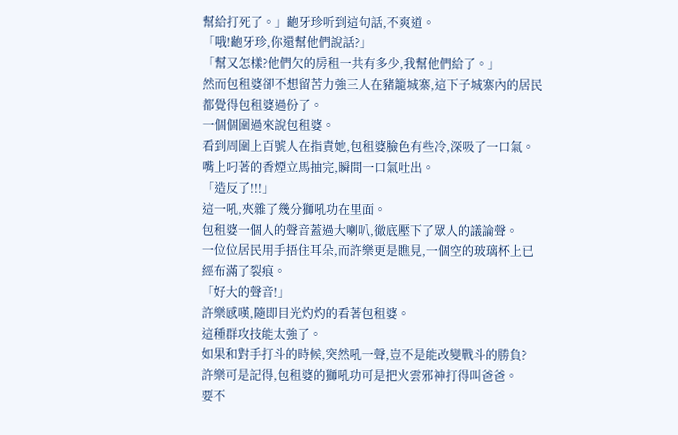幫給打死了。」齙牙珍听到這句話,不爽道。
「哦!齙牙珍,你還幫他們說話?」
「幫又怎樣?他們欠的房租一共有多少,我幫他們給了。」
然而包租婆卻不想留苦力強三人在豬籠城寨,這下子城寨內的居民都覺得包租婆過份了。
一個個圍過來說包租婆。
看到周圍上百號人在指責她,包租婆臉色有些冷,深吸了一口氣。
嘴上叼著的香煙立馬抽完,瞬間一口氣吐出。
「造反了!!!」
這一吼,夾雜了幾分獅吼功在里面。
包租婆一個人的聲音蓋過大喇叭,徹底壓下了眾人的議論聲。
一位位居民用手捂住耳朵,而許樂更是瞧見,一個空的玻璃杯上已經布滿了裂痕。
「好大的聲音!」
許樂感嘆,隨即目光灼灼的看著包租婆。
這種群攻技能太強了。
如果和對手打斗的時候,突然吼一聲,豈不是能改變戰斗的勝負?
許樂可是記得,包租婆的獅吼功可是把火雲邪神打得叫爸爸。
要不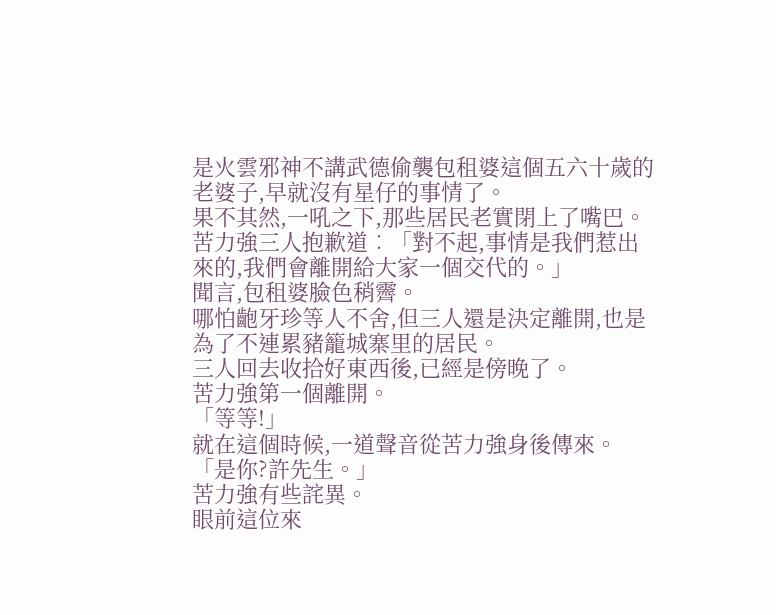是火雲邪神不講武德偷襲包租婆這個五六十歲的老婆子,早就沒有星仔的事情了。
果不其然,一吼之下,那些居民老實閉上了嘴巴。
苦力強三人抱歉道︰「對不起,事情是我們惹出來的,我們會離開給大家一個交代的。」
聞言,包租婆臉色稍霽。
哪怕齙牙珍等人不舍,但三人還是決定離開,也是為了不連累豬籠城寨里的居民。
三人回去收拾好東西後,已經是傍晚了。
苦力強第一個離開。
「等等!」
就在這個時候,一道聲音從苦力強身後傳來。
「是你?許先生。」
苦力強有些詫異。
眼前這位來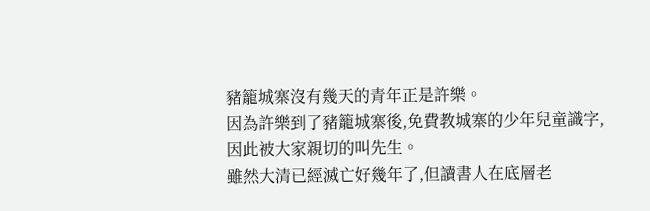豬籠城寨沒有幾天的青年正是許樂。
因為許樂到了豬籠城寨後,免費教城寨的少年兒童識字,因此被大家親切的叫先生。
雖然大清已經滅亡好幾年了,但讀書人在底層老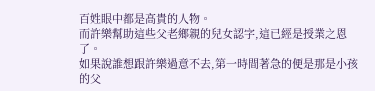百姓眼中都是高貴的人物。
而許樂幫助這些父老鄉親的兒女認字,這已經是授業之恩了。
如果說誰想跟許樂過意不去,第一時間著急的便是那是小孩的父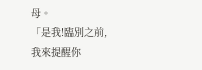母。
「是我!臨別之前,我來提醒你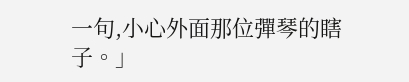一句,小心外面那位彈琴的瞎子。」